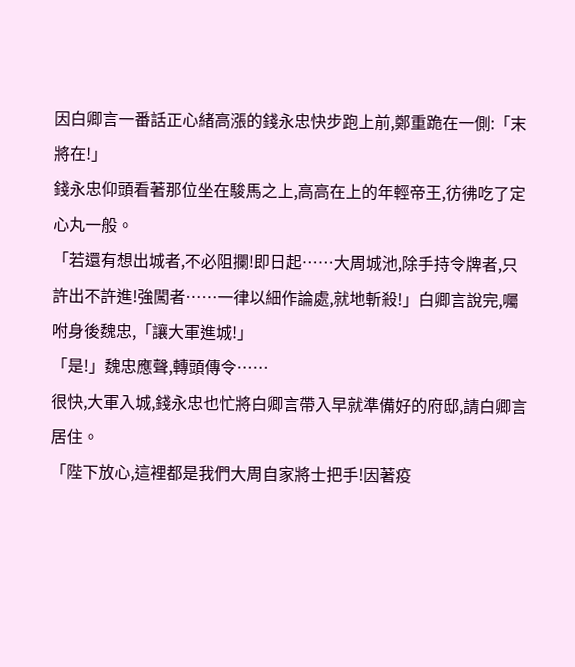因白卿言一番話正心緒高漲的錢永忠快步跑上前,鄭重跪在一側:「末將在!」
錢永忠仰頭看著那位坐在駿馬之上,高高在上的年輕帝王,彷彿吃了定心丸一般。
「若還有想出城者,不必阻攔!即日起……大周城池,除手持令牌者,只許出不許進!強闖者……一律以細作論處,就地斬殺!」白卿言說完,囑咐身後魏忠,「讓大軍進城!」
「是!」魏忠應聲,轉頭傳令……
很快,大軍入城,錢永忠也忙將白卿言帶入早就準備好的府邸,請白卿言居住。
「陛下放心,這裡都是我們大周自家將士把手!因著疫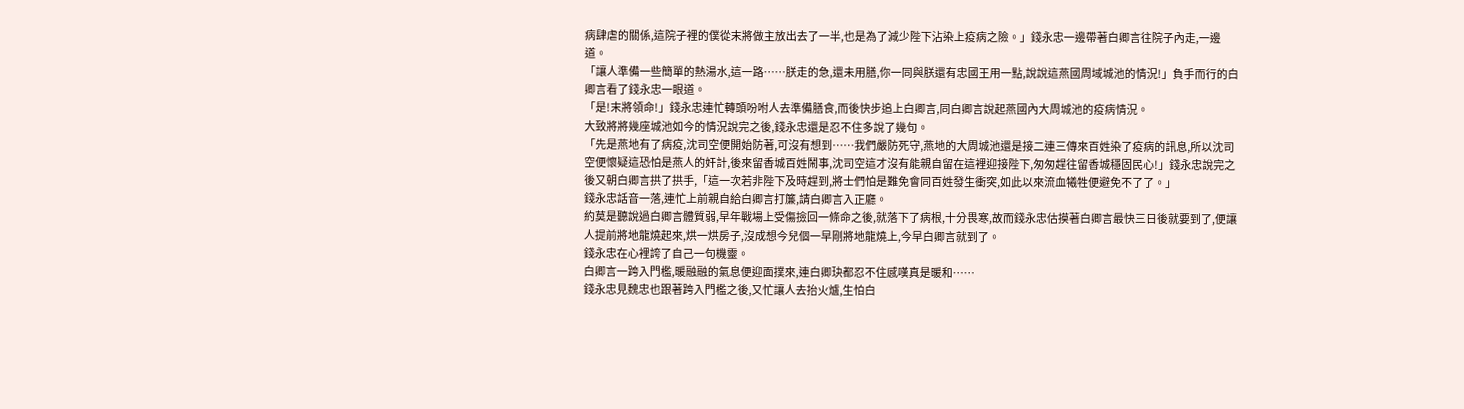病肆虐的關係,這院子裡的僕從末將做主放出去了一半,也是為了減少陛下沾染上疫病之險。」錢永忠一邊帶著白卿言往院子內走,一邊道。
「讓人準備一些簡單的熱湯水,這一路……朕走的急,還未用膳,你一同與朕還有忠國王用一點,說說這燕國周域城池的情況!」負手而行的白卿言看了錢永忠一眼道。
「是!末將領命!」錢永忠連忙轉頭吩咐人去準備膳食,而後快步追上白卿言,同白卿言說起燕國內大周城池的疫病情況。
大致將將幾座城池如今的情況說完之後,錢永忠還是忍不住多說了幾句。
「先是燕地有了病疫,沈司空便開始防著,可沒有想到……我們嚴防死守,燕地的大周城池還是接二連三傳來百姓染了疫病的訊息,所以沈司空便懷疑這恐怕是燕人的奸計,後來留香城百姓鬧事,沈司空這才沒有能親自留在這裡迎接陛下,匆匆趕往留香城穩固民心!」錢永忠說完之後又朝白卿言拱了拱手,「這一次若非陛下及時趕到,將士們怕是難免會同百姓發生衝突,如此以來流血犧牲便避免不了了。」
錢永忠話音一落,連忙上前親自給白卿言打簾,請白卿言入正廳。
約莫是聽說過白卿言體質弱,早年戰場上受傷撿回一條命之後,就落下了病根,十分畏寒,故而錢永忠估摸著白卿言最快三日後就要到了,便讓人提前將地龍燒起來,烘一烘房子,沒成想今兒個一早剛將地龍燒上,今早白卿言就到了。
錢永忠在心裡誇了自己一句機靈。
白卿言一跨入門檻,暖融融的氣息便迎面撲來,連白卿玦都忍不住感嘆真是暖和……
錢永忠見魏忠也跟著跨入門檻之後,又忙讓人去抬火爐,生怕白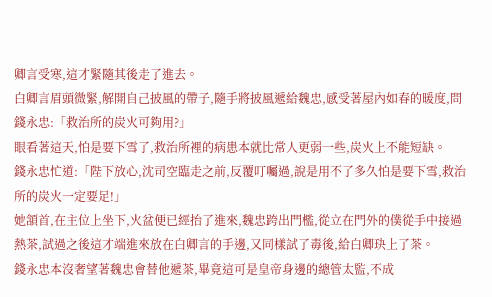卿言受寒,這才緊隨其後走了進去。
白卿言眉頭微緊,解開自己披風的帶子,隨手將披風遞給魏忠,感受著屋內如春的暖度,問錢永忠:「救治所的炭火可夠用?」
眼看著這天,怕是要下雪了,救治所裡的病患本就比常人更弱一些,炭火上不能短缺。
錢永忠忙道:「陛下放心,沈司空臨走之前,反覆叮囑過,說是用不了多久怕是要下雪,救治所的炭火一定要足!」
她頷首,在主位上坐下,火盆便已經抬了進來,魏忠跨出門檻,從立在門外的僕從手中接過熱茶,試過之後這才端進來放在白卿言的手邊,又同樣試了毒後,給白卿玦上了茶。
錢永忠本沒奢望著魏忠會替他遞茶,畢竟這可是皇帝身邊的總管太監,不成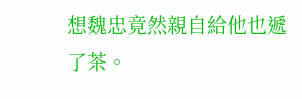想魏忠竟然親自給他也遞了茶。